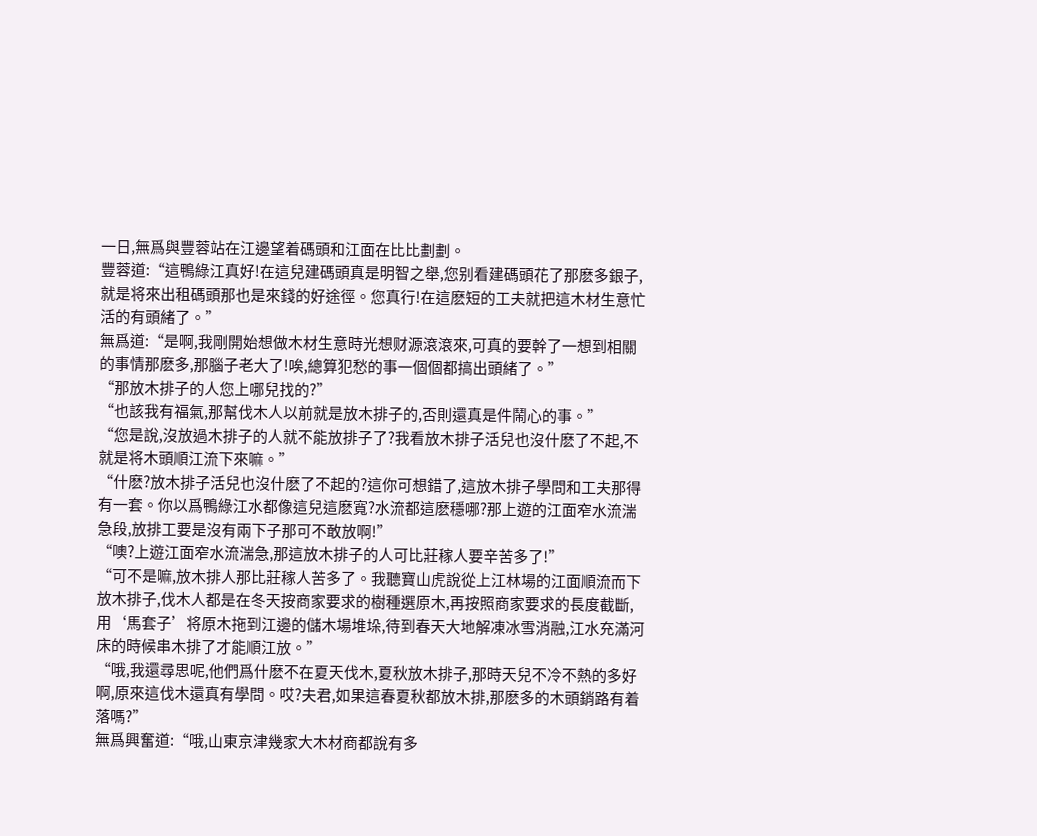一日,無爲與豐蓉站在江邊望着碼頭和江面在比比劃劃。
豐蓉道:“這鴨綠江真好!在這兒建碼頭真是明智之舉,您别看建碼頭花了那麽多銀子,就是将來出租碼頭那也是來錢的好途徑。您真行!在這麽短的工夫就把這木材生意忙活的有頭緒了。”
無爲道:“是啊,我剛開始想做木材生意時光想财源滾滾來,可真的要幹了一想到相關的事情那麽多,那腦子老大了!唉,總算犯愁的事一個個都搞出頭緒了。”
“那放木排子的人您上哪兒找的?”
“也該我有福氣,那幫伐木人以前就是放木排子的,否則還真是件鬧心的事。”
“您是說,沒放過木排子的人就不能放排子了?我看放木排子活兒也沒什麽了不起,不就是将木頭順江流下來嘛。”
“什麽?放木排子活兒也沒什麽了不起的?這你可想錯了,這放木排子學問和工夫那得有一套。你以爲鴨綠江水都像這兒這麽寬?水流都這麽穩哪?那上遊的江面窄水流湍急段,放排工要是沒有兩下子那可不敢放啊!”
“噢?上遊江面窄水流湍急,那這放木排子的人可比莊稼人要辛苦多了!”
“可不是嘛,放木排人那比莊稼人苦多了。我聽寶山虎說從上江林場的江面順流而下放木排子,伐木人都是在冬天按商家要求的樹種選原木,再按照商家要求的長度截斷,用‘馬套子’将原木拖到江邊的儲木場堆垛,待到春天大地解凍冰雪消融,江水充滿河床的時候串木排了才能順江放。”
“哦,我還尋思呢,他們爲什麽不在夏天伐木,夏秋放木排子,那時天兒不冷不熱的多好啊,原來這伐木還真有學問。哎?夫君,如果這春夏秋都放木排,那麽多的木頭銷路有着落嗎?”
無爲興奮道:“哦,山東京津幾家大木材商都說有多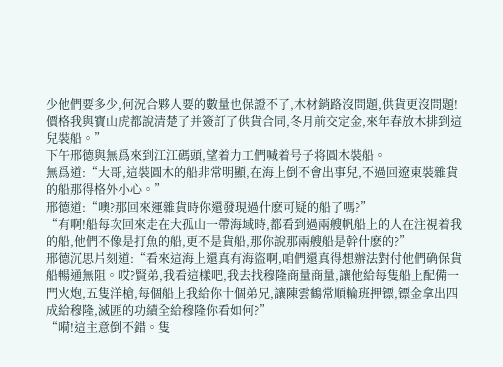少他們要多少,何況合夥人要的數量也保證不了,木材銷路沒問題,供貨更沒問題!價格我與寶山虎都說清楚了并簽訂了供貨合同,冬月前交定金,來年春放木排到這兒裝船。”
下午邢德與無爲來到江江碼頭,望着力工們喊着号子将圓木裝船。
無爲道:“大哥,這裝圓木的船非常明顯,在海上倒不會出事兒,不過回遼東裝雜貨的船那得格外小心。”
邢德道:“噢?那回來運雜貨時你還發現過什麽可疑的船了嗎?”
“有啊!船每次回來走在大孤山一帶海域時,都看到過兩艘帆船上的人在注視着我的船,他們不像是打魚的船,更不是貨船,那你說那兩艘船是幹什麽的?”
邢德沉思片刻道:“看來這海上還真有海盜啊,咱們還真得想辦法對付他們确保貨船暢通無阻。哎?賢弟,我看這樣吧,我去找穆隆商量商量,讓他給每隻船上配備一門火炮,五隻洋槍,每個船上我給你十個弟兄,讓陳雲鶴常順輪班押镖,镖金拿出四成給穆隆,滅匪的功績全給穆隆你看如何?”
“嗬!這主意倒不錯。隻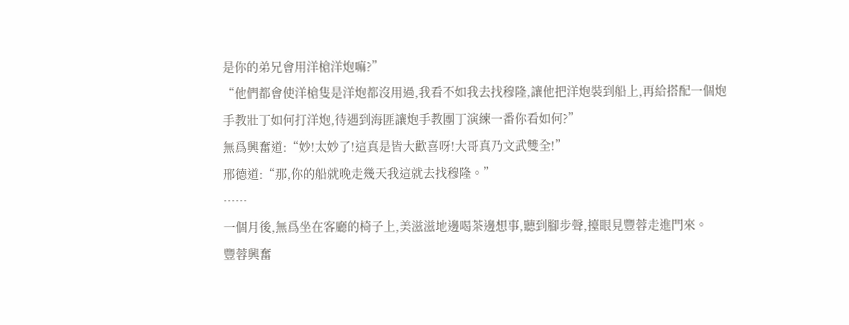是你的弟兄會用洋槍洋炮嘛?”
“他們都會使洋槍隻是洋炮都沒用過,我看不如我去找穆隆,讓他把洋炮裝到船上,再給搭配一個炮手教壯丁如何打洋炮,待遇到海匪讓炮手教團丁演練一番你看如何?”
無爲興奮道:“妙!太妙了!這真是皆大歡喜呀!大哥真乃文武雙全!”
邢德道:“那,你的船就晚走幾天我這就去找穆隆。”
……
一個月後,無爲坐在客廳的椅子上,美滋滋地邊喝茶邊想事,聽到腳步聲,擡眼見豐蓉走進門來。
豐蓉興奮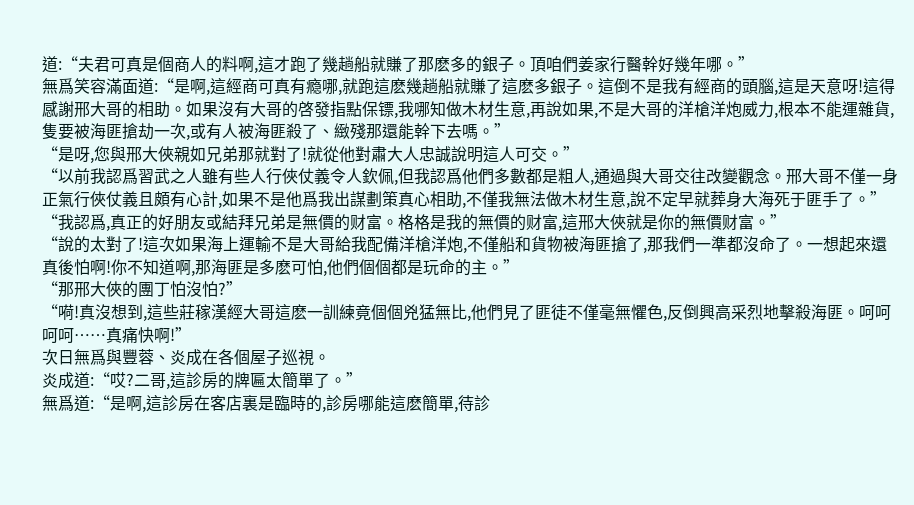道:“夫君可真是個商人的料啊,這才跑了幾趟船就賺了那麽多的銀子。頂咱們姜家行醫幹好幾年哪。”
無爲笑容滿面道:“是啊,這經商可真有瘾哪,就跑這麽幾趟船就賺了這麽多銀子。這倒不是我有經商的頭腦,這是天意呀!這得感謝邢大哥的相助。如果沒有大哥的啓發指點保镖,我哪知做木材生意,再說如果,不是大哥的洋槍洋炮威力,根本不能運雜貨,隻要被海匪搶劫一次,或有人被海匪殺了、緻殘那還能幹下去嗎。”
“是呀,您與邢大俠親如兄弟那就對了!就從他對肅大人忠誠說明這人可交。”
“以前我認爲習武之人雖有些人行俠仗義令人欽佩,但我認爲他們多數都是粗人,通過與大哥交往改變觀念。邢大哥不僅一身正氣行俠仗義且頗有心計,如果不是他爲我出謀劃策真心相助,不僅我無法做木材生意,說不定早就葬身大海死于匪手了。”
“我認爲,真正的好朋友或結拜兄弟是無價的财富。格格是我的無價的财富,這邢大俠就是你的無價财富。”
“說的太對了!這次如果海上運輸不是大哥給我配備洋槍洋炮,不僅船和貨物被海匪搶了,那我們一準都沒命了。一想起來還真後怕啊!你不知道啊,那海匪是多麽可怕,他們個個都是玩命的主。”
“那邢大俠的團丁怕沒怕?”
“嗬!真沒想到,這些莊稼漢經大哥這麽一訓練竟個個兇猛無比,他們見了匪徒不僅毫無懼色,反倒興高采烈地擊殺海匪。呵呵呵呵……真痛快啊!”
次日無爲與豐蓉、炎成在各個屋子巡視。
炎成道:“哎?二哥,這診房的牌匾太簡單了。”
無爲道:“是啊,這診房在客店裏是臨時的,診房哪能這麽簡單,待診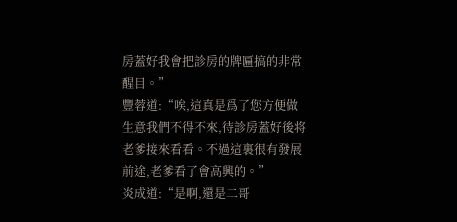房蓋好我會把診房的牌匾搞的非常醒目。”
豐蓉道:“唉,這真是爲了您方便做生意我們不得不來,待診房蓋好後将老爹接來看看。不過這裏很有發展前途,老爹看了會高興的。”
炎成道:“是啊,還是二哥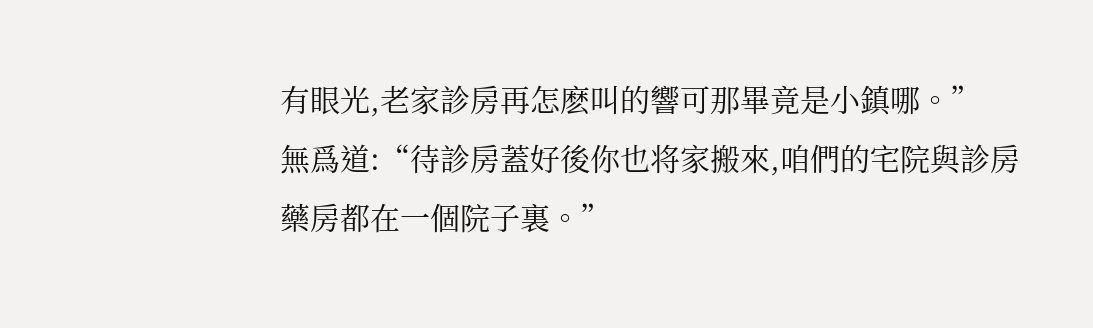有眼光,老家診房再怎麽叫的響可那畢竟是小鎮哪。”
無爲道:“待診房蓋好後你也将家搬來,咱們的宅院與診房藥房都在一個院子裏。”